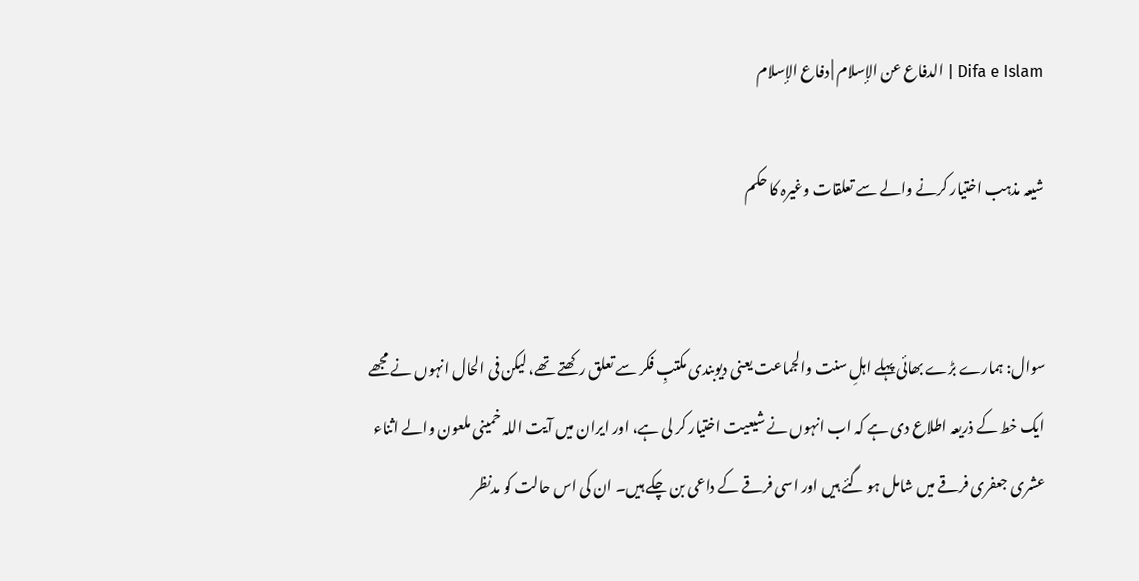Difa e Islam | الدفاع عن الإسلام | دفاع الإسلام

شیعہ مذہب اختیار کرنے والے سے تعلقات وغیرہ کا حکم


سوال: ہمارے بڑے بھائی پہلے اہلِ سنت والجماعت یعنی دیوبندی مکتبِ فکر سے تعلق رکھتے تھے، لیکن فی الحال انہوں نے مجھے ایک خط کے ذریعہ اطلاع دی ہے کہ اب انہوں نے شیعیت اختیار کر لی ہے، اور ایران میں آیت اللہ خمینی ملعون والے اثناء عشری جعفری فرقے میں شامل ہو گئے ہیں اور اسی فرقے کے داعی بن چکے ہیں۔ ان کی اس حالت کو مدنظر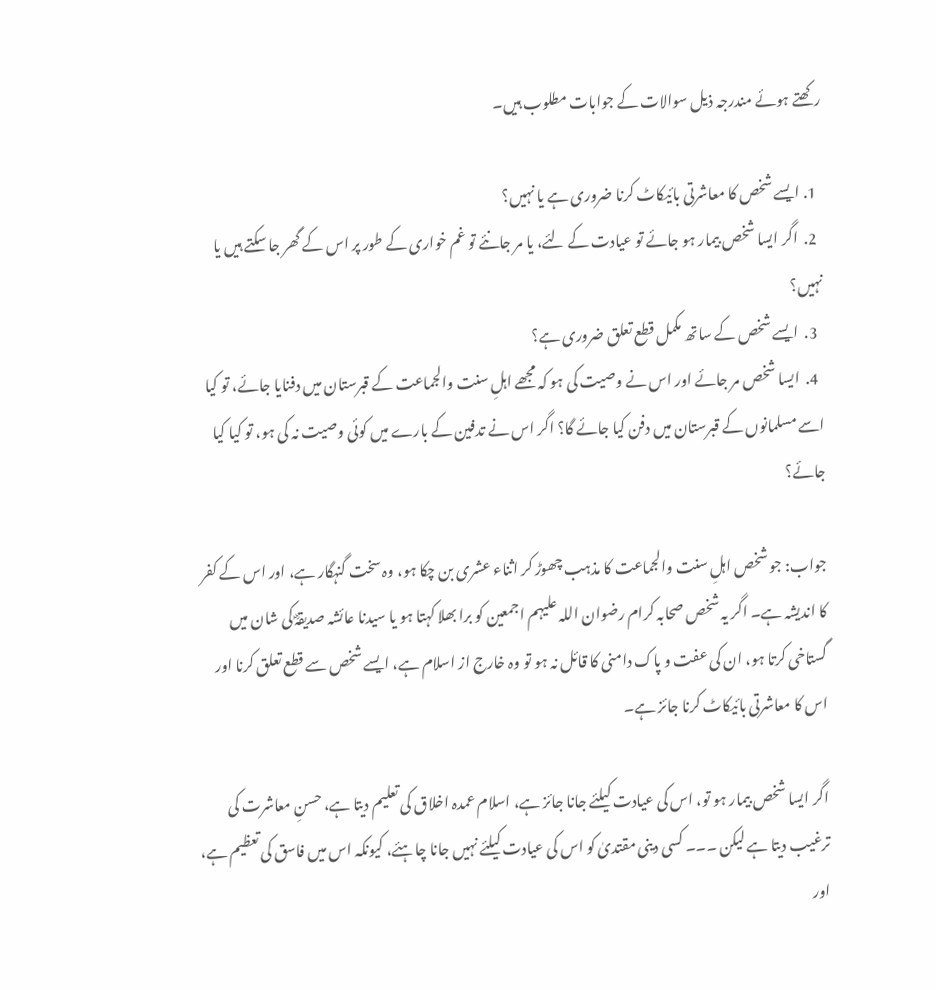رکھتے ہوئے مندرجہ ذیل سوالات کے جوابات مطلوب ہیں۔

  1. ایسے شخص کا معاشرتی بائیکاٹ کرنا ضروری ہے یا نہیں؟
  2.  اگر ایسا شخص بیمار ہو جائے تو عیادت کے لئے، یا مر جانئے تو غم خواری کے طور پر اس کے گھر جا سکتے ہیں یا نہیں؟
  3.  ایسے شخص کے ساتھ مکمل قطع تعلق ضروری ہے؟
  4.  ایسا شخص مر جائے اور اس نے وصیت کی ہو کہ مجھے اہلِ سنت والجماعت کے قبرستان میں دفنایا جائے، تو کیا اسے مسلمانوں کے قبرستان میں دفن کیا جائے گا؟ اگر اس نے تدفین کے بارے میں کوئی وصیت نہ کی ہو، تو کیا کیا جائے؟

جواب: جو شخص اہلِ سنت والجماعت کا مذہب چھوڑ کر اثناء عشری بن چکا ہو، وہ سخت گنہگار ہے، اور اس کے کفر کا اندیشہ ہے۔ اگر یہ شخص صحابہ کرام رضوان اللہ علیہم اجمعین کو برا بھلا کہتا ہو یا سیدنا عائشہ صدیقہؓ کی شان میں گستاخی کرتا ہو، ان کی عفت و پاک دامنی کا قائل نہ ہو تو وہ خارج از اسلام ہے، ایسے شخص سے قطع تعلق کرنا اور اس کا معاشرتی بائیکاٹ کرنا جائز ہے۔

اگر ایسا شخص بیمار ہو تو، اس کی عیادت کیلئے جانا جائز ہے، اسلام عمدہ اخلاق کی تعلیم دیتا ہے، حسنِ معاشرت کی ترغیب دیتا ہے لیکن ۔۔۔ کسی دینی مقتدیٰ کو اس کی عیادت کیلئے نہیں جانا چاہئے، کیونکہ اس میں فاسق کی تعظیم ہے، اور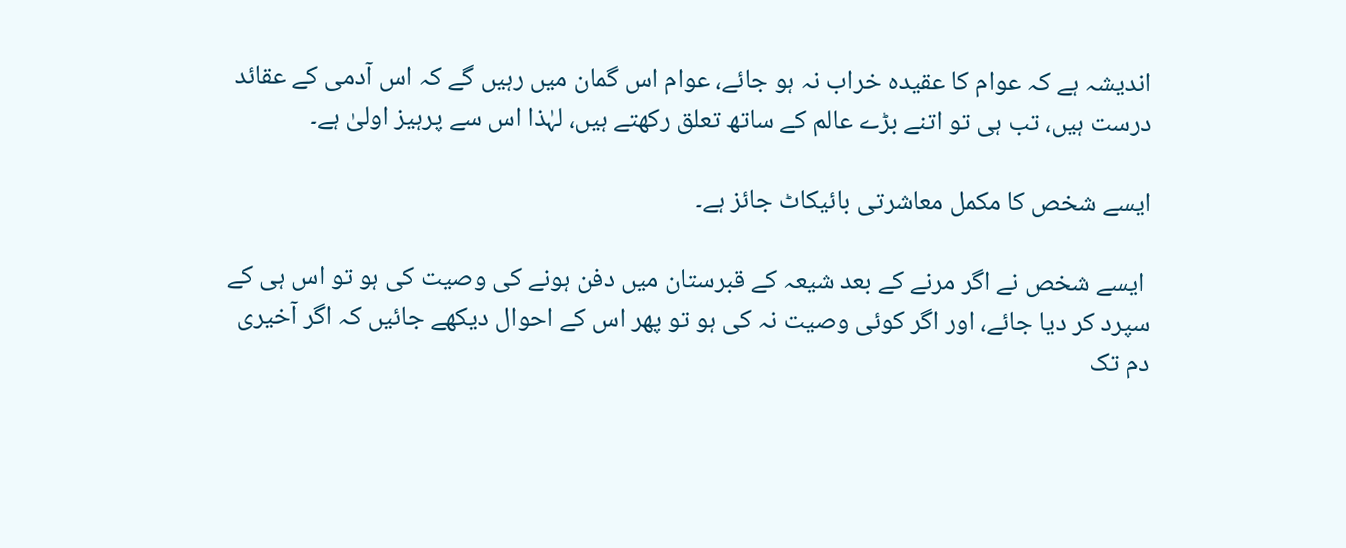اندیشہ ہے کہ عوام کا عقیدہ خراب نہ ہو جائے، عوام اس گمان میں رہیں گے کہ اس آدمی کے عقائد درست ہیں، تب ہی تو اتنے بڑے عالم کے ساتھ تعلق رکھتے ہیں، لہٰذا اس سے پرہیز اولیٰ ہے۔

ایسے شخص کا مکمل معاشرتی بائیکاٹ جائز ہے۔

 ایسے شخص نے اگر مرنے کے بعد شیعہ کے قبرستان میں دفن ہونے کی وصیت کی ہو تو اس ہی کے سپرد کر دیا جائے، اور اگر کوئی وصیت نہ کی ہو تو پھر اس کے احوال دیکھے جائیں کہ اگر آخیری دم تک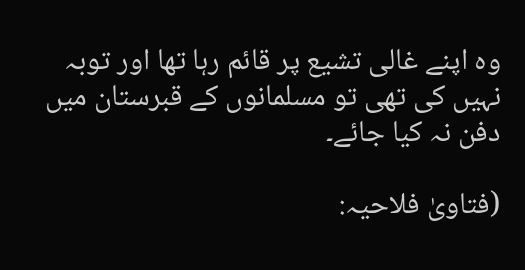وہ اپنے غالی تشیع پر قائم رہا تھا اور توبہ نہیں کی تھی تو مسلمانوں کے قبرستان میں دفن نہ کیا جائے۔

(فتاویٰ فلاحیہ: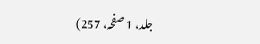جلد، 1 صفحہ، 257)